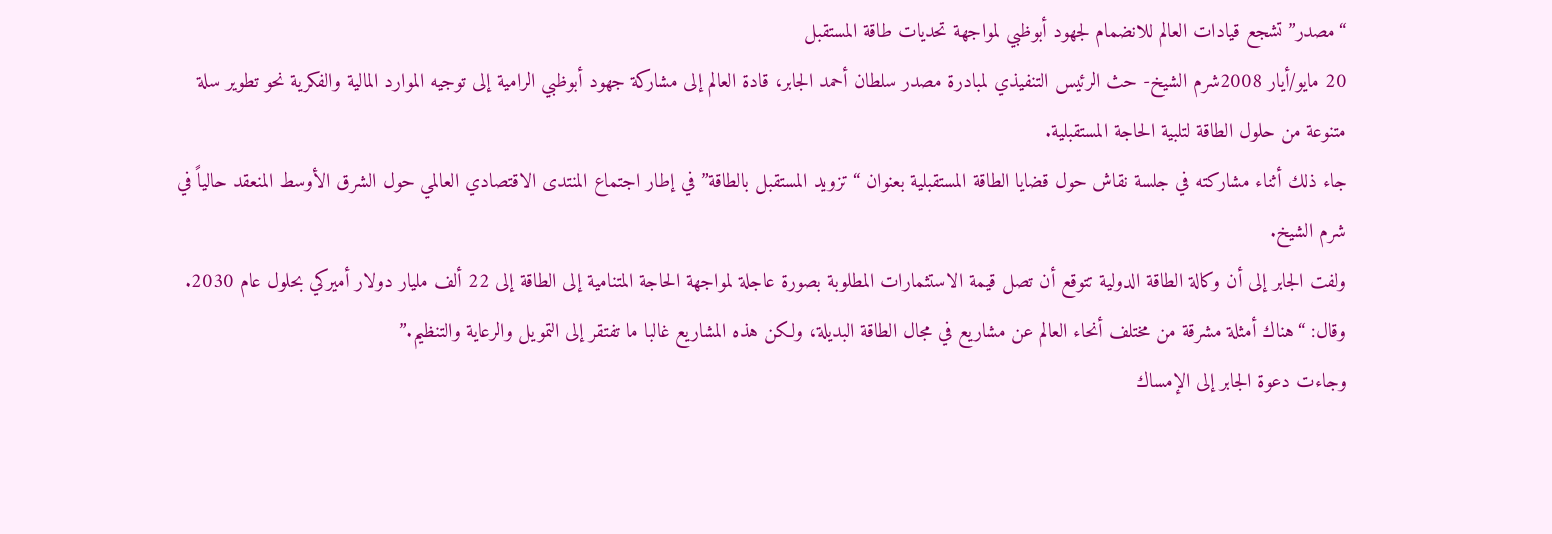“مصدر” تشجع قيادات العالم للانضمام لجهود أبوظبي لمواجهة تحديات طاقة المستقبل
20 مايو/أيار 2008شرم الشيخ- حث الرئيس التنفيذي لمبادرة مصدر سلطان أحمد الجابر، قادة العالم إلى مشاركة جهود أبوظبي الرامية إلى توجيه الموارد المالية والفكرية نحو تطوير سلة متنوعة من حلول الطاقة لتلبية الحاجة المستقبلية.
جاء ذلك أثناء مشاركته في جلسة نقاش حول قضايا الطاقة المستقبلية بعنوان “تزويد المستقبل بالطاقة” في إطار اجتماع المنتدى الاقتصادي العالمي حول الشرق الأوسط المنعقد حالياً في شرم الشيخ.
ولفت الجابر إلى أن وكالة الطاقة الدولية تتوقع أن تصل قيمة الاستثمارات المطلوبة بصورة عاجلة لمواجهة الحاجة المتنامية إلى الطاقة إلى 22 ألف مليار دولار أميركي بحلول عام 2030.
وقال: “هناك أمثلة مشرقة من مختلف أنحاء العالم عن مشاريع في مجال الطاقة البديلة، ولكن هذه المشاريع غالبا ما تفتقر إلى التمويل والرعاية والتنظيم.”
وجاءت دعوة الجابر إلى الإمساك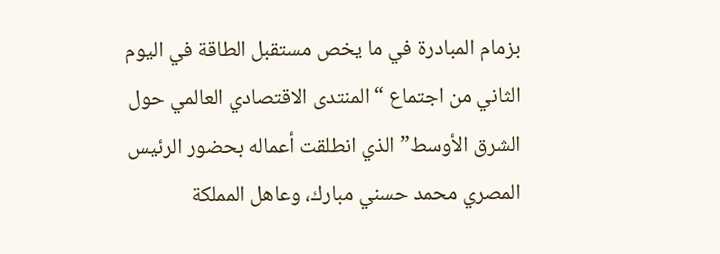بزمام المبادرة في ما يخص مستقبل الطاقة في اليوم الثاني من اجتماع “المنتدى الاقتصادي العالمي حول الشرق الأوسط” الذي انطلقت أعماله بحضور الرئيس المصري محمد حسني مبارك، وعاهل المملكة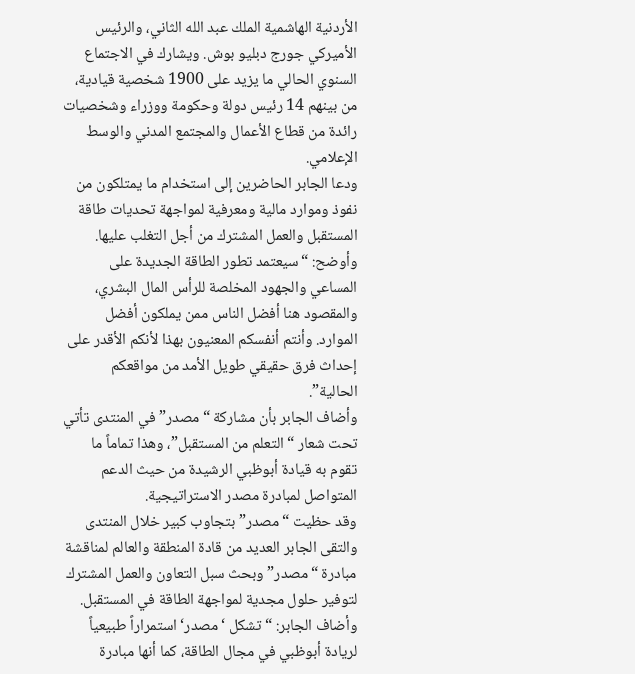الأردنية الهاشمية الملك عبد الله الثاني، والرئيس الأميركي جورج دبليو بوش. ويشارك في الاجتماع السنوي الحالي ما يزيد على 1900 شخصية قيادية، من بينهم 14 رئيس دولة وحكومة ووزراء وشخصيات رائدة من قطاع الأعمال والمجتمع المدني والوسط الإعلامي.
ودعا الجابر الحاضرين إلى استخدام ما يمتلكون من نفوذ وموارد مالية ومعرفية لمواجهة تحديات طاقة المستقبل والعمل المشترك من أجل التغلب عليها.
وأوضح: “سيعتمد تطور الطاقة الجديدة على المساعي والجهود المخلصة للرأس المال البشري، والمقصود هنا أفضل الناس ممن يملكون أفضل الموارد. وأنتم أنفسكم المعنيون بهذا لأنكم الأقدر على إحداث فرق حقيقي طويل الأمد من مواقعكم الحالية”.
وأضاف الجابر بأن مشاركة “مصدر” في المنتدى تأتي تحت شعار “التعلم من المستقبل”، وهذا تماماً ما تقوم به قيادة أبوظبي الرشيدة من حيث الدعم المتواصل لمبادرة مصدر الاستراتيجية.
وقد حظيت “مصدر” بتجاوب كبير خلال المنتدى والتقى الجابر العديد من قادة المنطقة والعالم لمناقشة مبادرة “مصدر” وبحث سبل التعاون والعمل المشترك لتوفير حلول مجدية لمواجهة الطاقة في المستقبل.
وأضاف الجابر: “تشكل ‘مصدر‘ استمراراً طبيعياً لريادة أبوظبي في مجال الطاقة، كما أنها مبادرة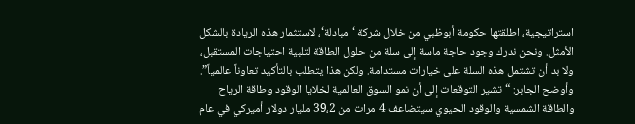استراتيجية، اطلقتها حكومة أبوظبي من خلال شركة ‘مبادلة‘، لاستثمار هذه الريادة بالشكل الأمثل. ونحن ندرك وجود حاجة ماسة إلى سلة من حلول الطاقة لتلبية احتياجات المستقبل، ولا بد أن تشتمل هذه السلة على خيارات مستدامة. ولكن هذا يتطلب بالتأكيد تعاوناً عالمياً”.
وأوضح الجابر: “تشير التوقعات إلى أن نمو السوق العالمية لخلايا الوقود وطاقة الرياح والطاقة الشمسية والوقود الحيوي سيتضاعف 4 مرات من 39،2 مليار دولار أميركي في عام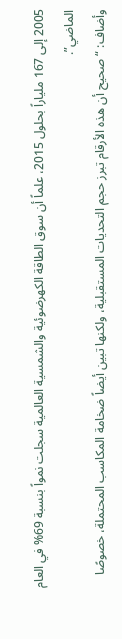2005 إلى 167 ملياراً بحلول 2015، علماً أن سوق الطاقة الكهرضوئية والشمسية العالمية سجلت نمواً بنسبة 69% في العام الماضي”.
وأضاف: “صحيح أن هذه الأرقام تبرز حجم التحديات المستقبلية، ولكنها تبين أيضاً ضخامة المكاسب المحتملة، خصوصًا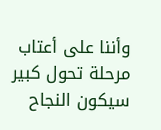وأننا على أعتاب مرحلة تحول كبير سيكون النجاح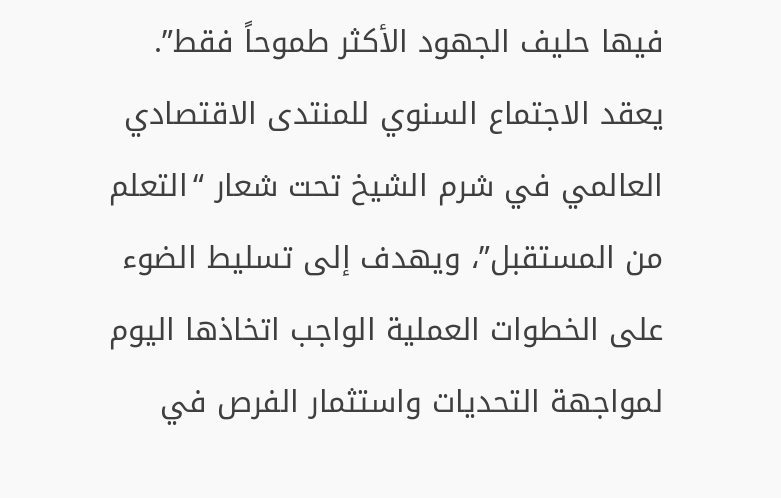فيها حليف الجهود الأكثر طموحاً فقط”.
يعقد الاجتماع السنوي للمنتدى الاقتصادي العالمي في شرم الشيخ تحت شعار “التعلم من المستقبل”، ويهدف إلى تسليط الضوء على الخطوات العملية الواجب اتخاذها اليوم لمواجهة التحديات واستثمار الفرص في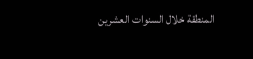المنطقة خلال السنوات العشرين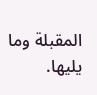المقبلة وما يليها.